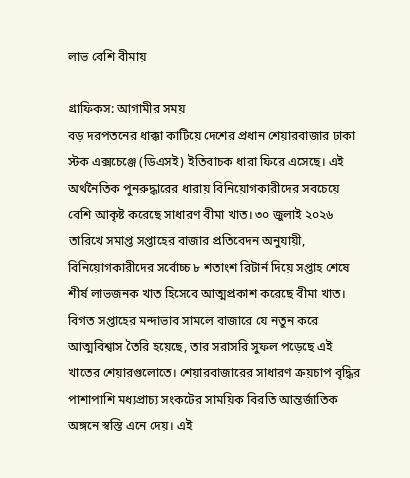লাভ বেশি বীমায়

গ্রাফিকস: আগামীর সময়
বড় দরপতনের ধাক্কা কাটিয়ে দেশের প্রধান শেয়ারবাজার ঢাকা স্টক এক্সচেঞ্জে (ডিএসই) ইতিবাচক ধারা ফিরে এসেছে। এই অর্থনৈতিক পুনরুদ্ধারের ধারায় বিনিয়োগকারীদের সবচেয়ে বেশি আকৃষ্ট করেছে সাধারণ বীমা খাত। ৩০ জুলাই ২০২৬ তারিখে সমাপ্ত সপ্তাহের বাজার প্রতিবেদন অনুযায়ী, বিনিয়োগকারীদের সর্বোচ্চ ৮ শতাংশ রিটার্ন দিয়ে সপ্তাহ শেষে শীর্ষ লাভজনক খাত হিসেবে আত্মপ্রকাশ করেছে বীমা খাত।
বিগত সপ্তাহের মন্দাভাব সামলে বাজারে যে নতুন করে আত্মবিশ্বাস তৈরি হয়েছে, তার সরাসরি সুফল পড়েছে এই খাতের শেয়ারগুলোতে। শেয়ারবাজারের সাধারণ ক্রয়চাপ বৃদ্ধির পাশাপাশি মধ্যপ্রাচ্য সংকটের সাময়িক বিরতি আন্তর্জাতিক অঙ্গনে স্বস্তি এনে দেয়। এই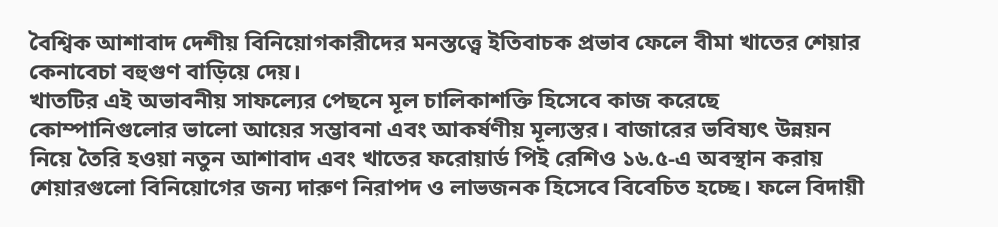বৈশ্বিক আশাবাদ দেশীয় বিনিয়োগকারীদের মনস্তত্ত্বে ইতিবাচক প্রভাব ফেলে বীমা খাতের শেয়ার কেনাবেচা বহুগুণ বাড়িয়ে দেয়।
খাতটির এই অভাবনীয় সাফল্যের পেছনে মূল চালিকাশক্তি হিসেবে কাজ করেছে কোম্পানিগুলোর ভালো আয়ের সম্ভাবনা এবং আকর্ষণীয় মূল্যস্তর। বাজারের ভবিষ্যৎ উন্নয়ন নিয়ে তৈরি হওয়া নতুন আশাবাদ এবং খাতের ফরোয়ার্ড পিই রেশিও ১৬.৫-এ অবস্থান করায় শেয়ারগুলো বিনিয়োগের জন্য দারুণ নিরাপদ ও লাভজনক হিসেবে বিবেচিত হচ্ছে। ফলে বিদায়ী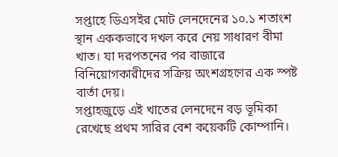সপ্তাহে ডিএসইর মোট লেনদেনের ১০.১ শতাংশ স্থান এককভাবে দখল করে নেয় সাধারণ বীমা খাত। যা দরপতনের পর বাজারে বিনিয়োগকারীদের সক্রিয় অংশগ্রহণের এক স্পষ্ট বার্তা দেয়।
সপ্তাহজুড়ে এই খাতের লেনদেনে বড় ভূমিকা রেখেছে প্রথম সারির বেশ কয়েকটি কোম্পানি।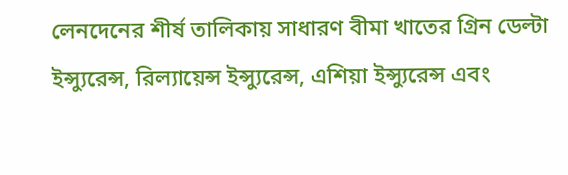লেনদেনের শীর্ষ তালিকায় সাধারণ বীমা খাতের গ্রিন ডেল্টা ইন্স্যুরেন্স, রিল্যায়েন্স ইন্স্যুরেন্স, এশিয়া ইন্স্যুরেন্স এবং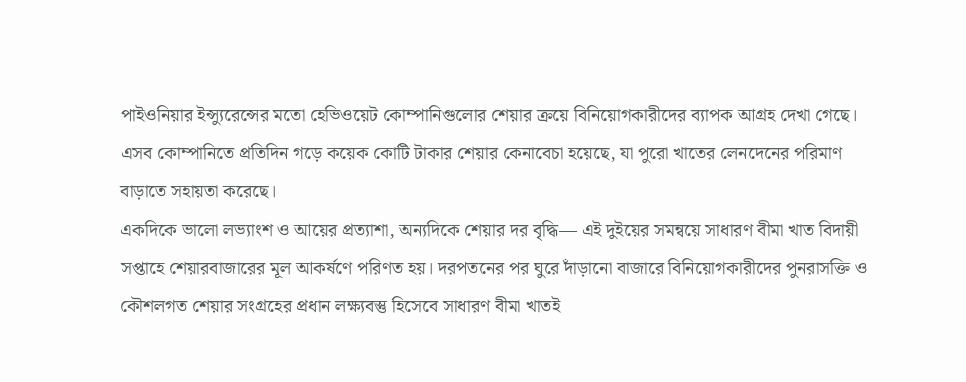পাইওনিয়ার ইন্স্যুরেন্সের মতো হেভিওয়েট কোম্পানিগুলোর শেয়ার ক্রয়ে বিনিয়োগকারীদের ব্যাপক আগ্রহ দেখা গেছে। এসব কোম্পানিতে প্রতিদিন গড়ে কয়েক কোটি টাকার শেয়ার কেনাবেচা হয়েছে, যা পুরো খাতের লেনদেনের পরিমাণ বাড়াতে সহায়তা করেছে।
একদিকে ভালো লভ্যাংশ ও আয়ের প্রত্যাশা, অন্যদিকে শেয়ার দর বৃদ্ধি— এই দুইয়ের সমন্বয়ে সাধারণ বীমা খাত বিদায়ী সপ্তাহে শেয়ারবাজারের মূল আকর্ষণে পরিণত হয়। দরপতনের পর ঘুরে দাঁড়ানো বাজারে বিনিয়োগকারীদের পুনরাসক্তি ও কৌশলগত শেয়ার সংগ্রহের প্রধান লক্ষ্যবস্তু হিসেবে সাধারণ বীমা খাতই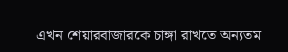এখন শেয়ারবাজারকে চাঙ্গা রাখতে অন্যতম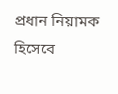প্রধান নিয়ামক হিসেবে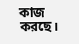কাজ করছে।